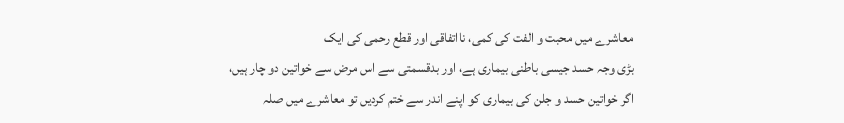معاشرے میں محبت و الفت کی کمی، نااتفاقی اور قطع رحمی کی ایک
بڑی وجہ حسد جیسی باطنی بیماری ہے، اور بدقسمتی سے اس مرض سے خواتین دو چار ہیں،
اگر خواتین حسد و جلن کی بیماری کو اپنے اندر سے ختم کردیں تو معاشرے میں صلہ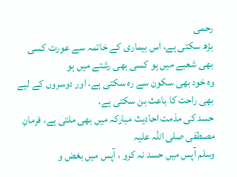رحمی
بڑھ سکتی ہے، اس بیماری کے خاتمہ سے عورت کسی بھی شعبے میں ہو کسی بھی رشتے میں ہو
وہ خود بھی سکون سے رہ سکتی ہے، اور دوسروں کے لیے بھی راحت کا باعث بن سکتی ہے،
حسد کی مذمت احادیث مبارکہ میں بھی ملتی ہے، فرمانِ مصطفی صلی اللہ علیہ
وسلم آپس میں حسد نہ کرو ، آپس میں بغض و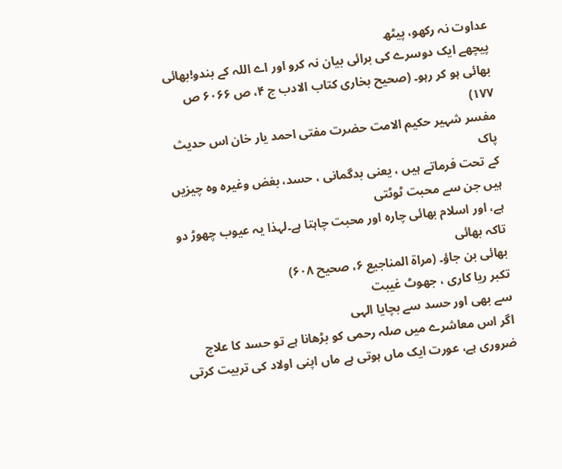عداوت نہ رکھو، پیٹھ
پیچھے ایک دوسرے کی برائی بیان نہ کرو اور اے اللہ کے بندو!بھائی بھائی ہو کر رہو۔ (صحیح بخاری کتاب الادب ج ۴، ص ۶۰۶۶ ص ۱۷۷)
مفسر شہیر حکیم الامت حضرت مفتی احمد یار خان اس حدیث پاک
کے تحت فرماتے ہیں ، یعنی بدگمانی ، حسد، بغض وغیرہ وہ چیزیں ہیں جن سے محبت ٹوٹتی
ہے، اور اسلام بھائی چارہ اور محبت چاہتا ہے۔لہذا یہ عیوب چھوڑ دو تاکہ بھائی
بھائی بن جاؤ۔ (مراة المناجیع ۶، صحیح ۶۰۸)
تکبر ریا کاری ، جھوٹ غیبت
سے بھی اور حسد سے بچایا الہی
اگر اس معاشرے میں صلہ رحمی کو بڑھانا ہے تو حسد کا علاج
ضروری ہے، عورت ایک ماں ہوتی ہے ماں اپنی اولاد کی تربیت کرتی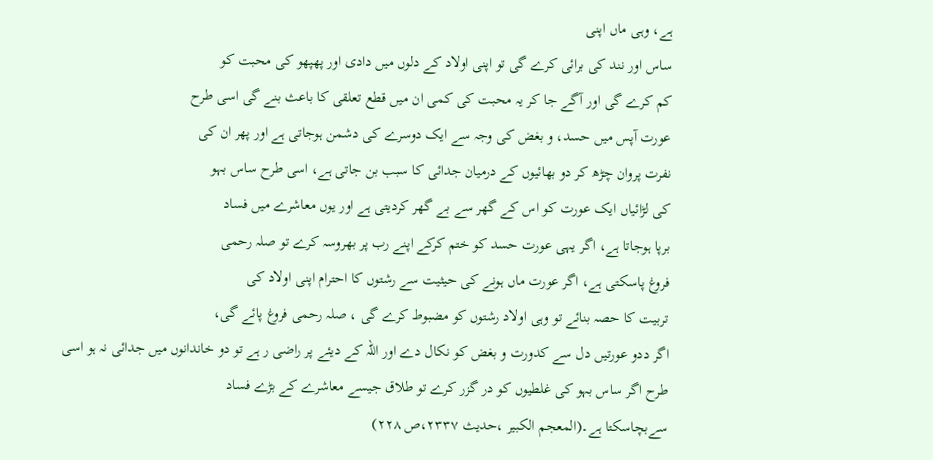ہے، وہی ماں اپنی
ساس اور نند کی برائی کرے گی تو اپنی اولاد کے دلوں میں دادی اور پھپھو کی محبت کو
کم کرے گی اور آگے جا کر یہ محبت کی کمی ان میں قطع تعلقی کا باعث بنے گی اسی طرح
عورت آپس میں حسد، و بغض کی وجہ سے ایک دوسرے کی دشمن ہوجاتی ہے اور پھر ان کی
نفرت پروان چڑھ کر دو بھائیوں کے درمیان جدائی کا سبب بن جاتی ہے، اسی طرح ساس بہو
کی لڑائیاں ایک عورت کو اس کے گھر سے بے گھر کردیتی ہے اور یوں معاشرے میں فساد
برپا ہوجاتا ہے، اگر یہی عورت حسد کو ختم کرکے اپنے رب پر بھروسہ کرے تو صلہ رحمی
فروغ پاسکتی ہے، اگر عورت ماں ہونے کی حیثیت سے رشتوں کا احترام اپنی اولاد کی
تربیت کا حصہ بنائے تو وہی اولاد رشتوں کو مضبوط کرے گی ، صلہ رحمی فروغ پائے گی،
اگر ددو عورتیں دل سے کدورت و بغض کو نکال دے اور اللہ کے دیئے پر راضی ر ہے تو دو خاندانوں میں جدائی نہ ہو اسی
طرح اگر ساس بہو کی غلطیوں کو در گزر کرے تو طلاق جیسے معاشرے کے بڑے فساد
سےبچاسکتا ہے۔(المعجم الکبیر ،حدیث ۲۳۳۷،ص ۲۲۸)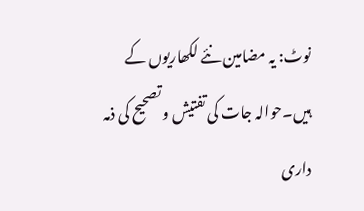نوٹ: یہ مضامین نئے لکھاریوں کے ہیں۔حوالہ جات کی تفتیش و تصحیح کی ذمہ داری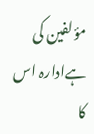مؤلفین کی ہےادارہ اس کا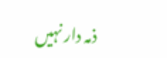ذمہ دار نہیں